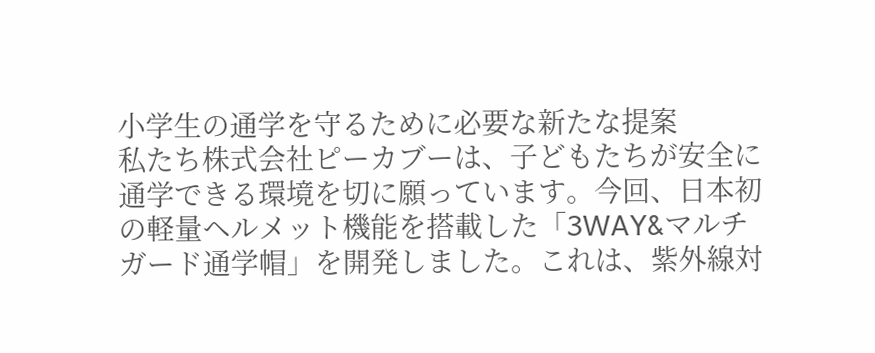小学生の通学を守るために必要な新たな提案
私たち株式会社ピーカブーは、子どもたちが安全に通学できる環境を切に願っています。今回、日本初の軽量ヘルメット機能を搭載した「3WAY&マルチガード通学帽」を開発しました。これは、紫外線対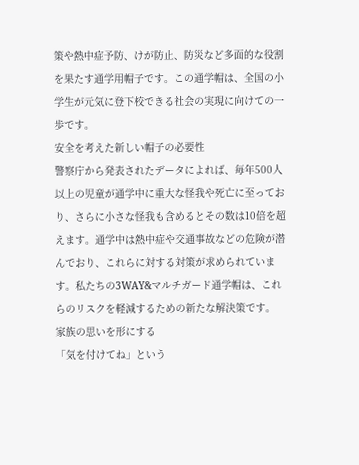策や熱中症予防、けが防止、防災など多面的な役割を果たす通学用帽子です。この通学帽は、全国の小学生が元気に登下校できる社会の実現に向けての一歩です。
安全を考えた新しい帽子の必要性
警察庁から発表されたデータによれば、毎年500人以上の児童が通学中に重大な怪我や死亡に至っており、さらに小さな怪我も含めるとその数は10倍を超えます。通学中は熱中症や交通事故などの危険が潜んでおり、これらに対する対策が求められています。私たちの3WAY&マルチガード通学帽は、これらのリスクを軽減するための新たな解決策です。
家族の思いを形にする
「気を付けてね」という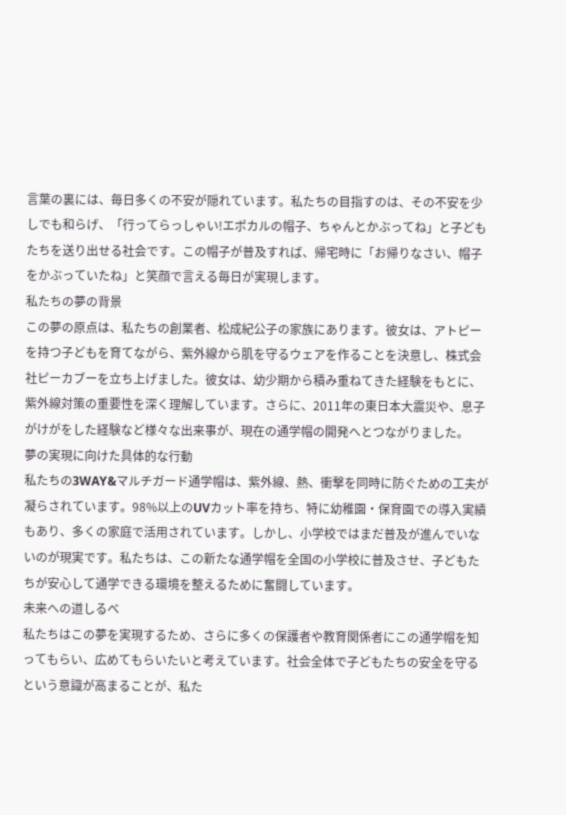言葉の裏には、毎日多くの不安が隠れています。私たちの目指すのは、その不安を少しでも和らげ、「行ってらっしゃい!エポカルの帽子、ちゃんとかぶってね」と子どもたちを送り出せる社会です。この帽子が普及すれば、帰宅時に「お帰りなさい、帽子をかぶっていたね」と笑顔で言える毎日が実現します。
私たちの夢の背景
この夢の原点は、私たちの創業者、松成紀公子の家族にあります。彼女は、アトピーを持つ子どもを育てながら、紫外線から肌を守るウェアを作ることを決意し、株式会社ピーカブーを立ち上げました。彼女は、幼少期から積み重ねてきた経験をもとに、紫外線対策の重要性を深く理解しています。さらに、2011年の東日本大震災や、息子がけがをした経験など様々な出来事が、現在の通学帽の開発へとつながりました。
夢の実現に向けた具体的な行動
私たちの3WAY&マルチガード通学帽は、紫外線、熱、衝撃を同時に防ぐための工夫が凝らされています。98%以上のUVカット率を持ち、特に幼稚園・保育園での導入実績もあり、多くの家庭で活用されています。しかし、小学校ではまだ普及が進んでいないのが現実です。私たちは、この新たな通学帽を全国の小学校に普及させ、子どもたちが安心して通学できる環境を整えるために奮闘しています。
未来への道しるべ
私たちはこの夢を実現するため、さらに多くの保護者や教育関係者にこの通学帽を知ってもらい、広めてもらいたいと考えています。社会全体で子どもたちの安全を守るという意識が高まることが、私た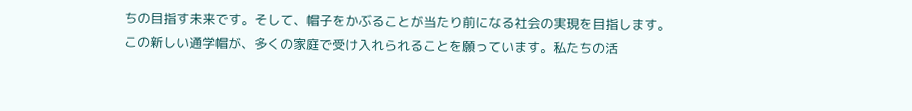ちの目指す未来です。そして、帽子をかぶることが当たり前になる社会の実現を目指します。
この新しい通学帽が、多くの家庭で受け入れられることを願っています。私たちの活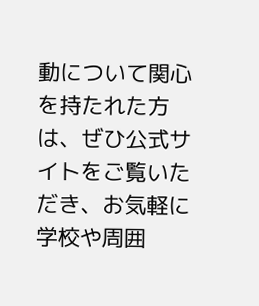動について関心を持たれた方は、ぜひ公式サイトをご覧いただき、お気軽に学校や周囲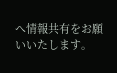へ情報共有をお願いいたします。